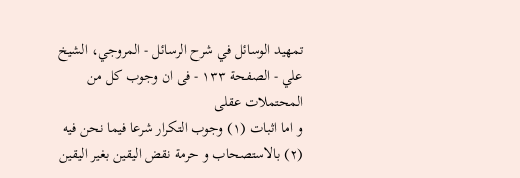تمهيد الوسائل في شرح الرسائل - المروجي، الشيخ علي - الصفحة ١٣٣ - فى ان وجوب كل من المحتملات عقلى
و اما اثبات (١) وجوب التكرار شرعا فيما نحن فيه (٢) بالاستصحاب و حرمة نقض اليقين بغير اليقين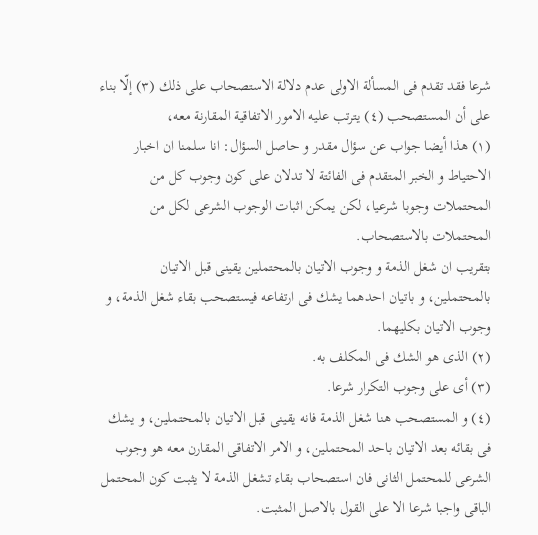شرعا فقد تقدم فى المسألة الاولى عدم دلالة الاستصحاب على ذلك (٣) إلّا بناء على أن المستصحب (٤) يترتب عليه الامور الاتفاقية المقارنة معه،
(١) هذا أيضا جواب عن سؤال مقدر و حاصل السؤال: انا سلمنا ان اخبار الاحتياط و الخبر المتقدم فى الفائتة لا تدلان على كون وجوب كل من المحتملات وجوبا شرعيا، لكن يمكن اثبات الوجوب الشرعى لكل من المحتملات بالاستصحاب.
بتقريب ان شغل الذمة و وجوب الاتيان بالمحتملين يقينى قبل الاتيان بالمحتملين، و باتيان احدهما يشك فى ارتفاعه فيستصحب بقاء شغل الذمة، و وجوب الاتيان بكليهما.
(٢) الذى هو الشك فى المكلف به.
(٣) أى على وجوب التكرار شرعا.
(٤) و المستصحب هنا شغل الذمة فانه يقينى قبل الاتيان بالمحتملين، و يشك فى بقائه بعد الاتيان باحد المحتملين، و الامر الاتفاقى المقارن معه هو وجوب الشرعى للمحتمل الثانى فان استصحاب بقاء تشغل الذمة لا يثبت كون المحتمل الباقى واجبا شرعا الا على القول بالاصل المثبت.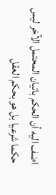اضف اليه أن الحكم باتيان المحتمل الآخر ليس حكما شرعيا بل هو بحكم العقل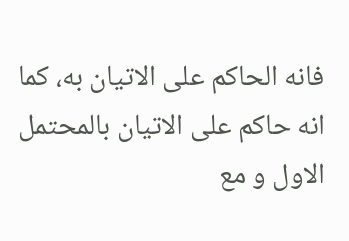فانه الحاكم على الاتيان به، كما انه حاكم على الاتيان بالمحتمل الاول و مع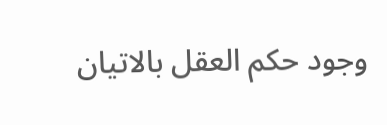وجود حكم العقل بالاتيان